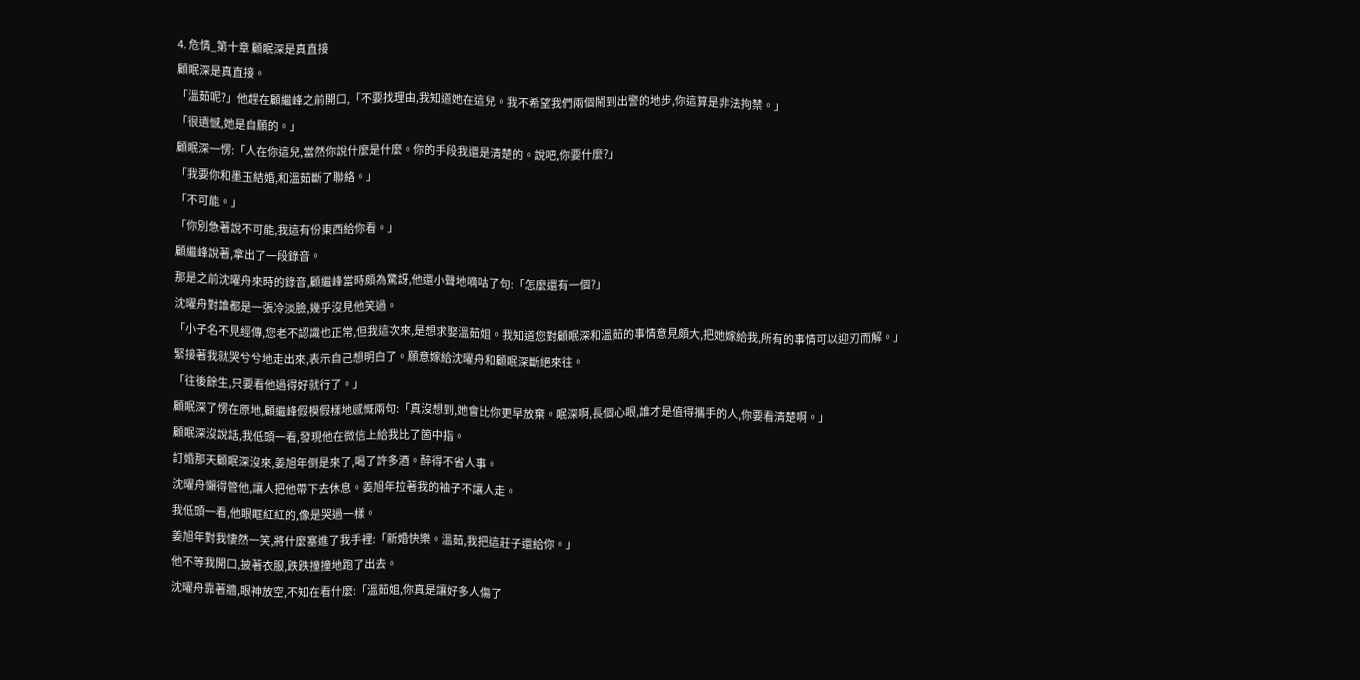4. 危情_第十章 顧眠深是真直接
顧眠深是真直接。
「溫茹呢?」他趕在顧繼峰之前開口,「不要找理由,我知道她在這兒。我不希望我們兩個鬧到出警的地步,你這算是非法拘禁。」
「很遺憾,她是自願的。」
顧眠深一愣:「人在你這兒,當然你說什麼是什麼。你的手段我還是清楚的。說吧,你要什麼?」
「我要你和墨玉結婚,和溫茹斷了聯絡。」
「不可能。」
「你別急著說不可能,我這有份東西給你看。」
顧繼峰說著,拿出了一段錄音。
那是之前沈曜舟來時的錄音,顧繼峰當時頗為驚訝,他還小聲地嘀咕了句:「怎麼還有一個?」
沈曜舟對誰都是一張冷淡臉,幾乎沒見他笑過。
「小子名不見經傳,您老不認識也正常,但我這次來,是想求娶溫茹姐。我知道您對顧眠深和溫茹的事情意見頗大,把她嫁給我,所有的事情可以迎刃而解。」
緊接著我就哭兮兮地走出來,表示自己想明白了。願意嫁給沈曜舟和顧眠深斷絕來往。
「往後餘生,只要看他過得好就行了。」
顧眠深了愣在原地,顧繼峰假模假樣地感慨兩句:「真沒想到,她會比你更早放棄。眠深啊,長個心眼,誰才是值得攜手的人,你要看清楚啊。」
顧眠深沒說話,我低頭一看,發現他在微信上給我比了箇中指。
訂婚那天顧眠深沒來,姜旭年倒是來了,喝了許多酒。醉得不省人事。
沈曜舟懶得管他,讓人把他帶下去休息。姜旭年拉著我的袖子不讓人走。
我低頭一看,他眼眶紅紅的,像是哭過一樣。
姜旭年對我悽然一笑,將什麼塞進了我手裡:「新婚快樂。溫茹,我把這莊子還給你。」
他不等我開口,披著衣服,跌跌撞撞地跑了出去。
沈曜舟靠著牆,眼神放空,不知在看什麼:「溫茹姐,你真是讓好多人傷了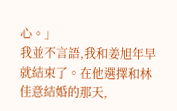心。」
我並不言語,我和姜旭年早就結束了。在他選擇和林佳意結婚的那天,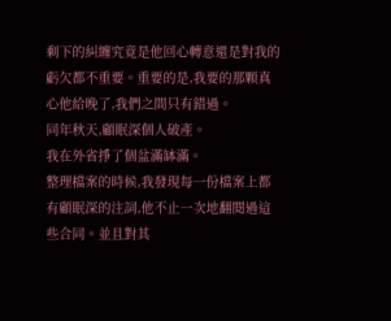剩下的糾纏究竟是他回心轉意還是對我的虧欠都不重要。重要的是,我要的那顆真心他給晚了,我們之間只有錯過。
同年秋天,顧眠深個人破產。
我在外省掙了個盆滿缽滿。
整理檔案的時候,我發現每一份檔案上都有顧眠深的注詞,他不止一次地翻閱過這些合同。並且對其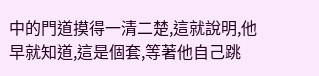中的門道摸得一清二楚,這就說明,他早就知道,這是個套,等著他自己跳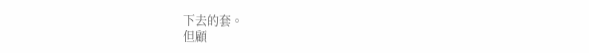下去的套。
但顧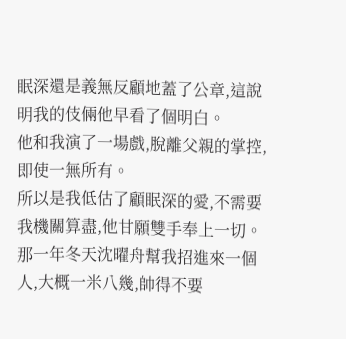眠深還是義無反顧地蓋了公章,這說明我的伎倆他早看了個明白。
他和我演了一場戲,脫離父親的掌控,即使一無所有。
所以是我低估了顧眠深的愛,不需要我機關算盡,他甘願雙手奉上一切。
那一年冬天沈曜舟幫我招進來一個人,大概一米八幾,帥得不要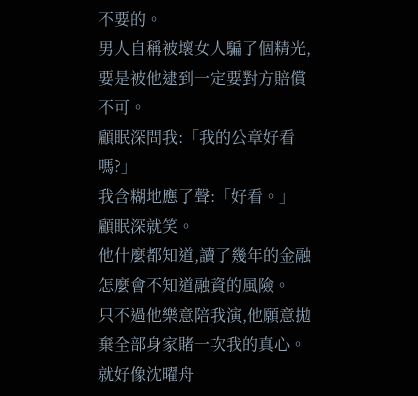不要的。
男人自稱被壞女人騙了個精光,要是被他逮到一定要對方賠償不可。
顧眠深問我:「我的公章好看嗎?」
我含糊地應了聲:「好看。」
顧眠深就笑。
他什麼都知道,讀了幾年的金融怎麼會不知道融資的風險。
只不過他樂意陪我演,他願意拋棄全部身家賭一次我的真心。
就好像沈曜舟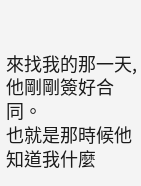來找我的那一天,他剛剛簽好合同。
也就是那時候他知道我什麼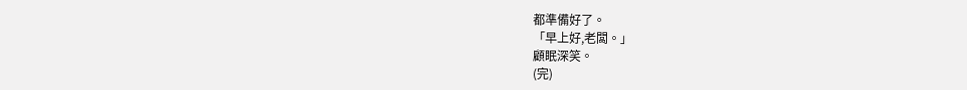都準備好了。
「早上好,老闆。」
顧眠深笑。
(完)